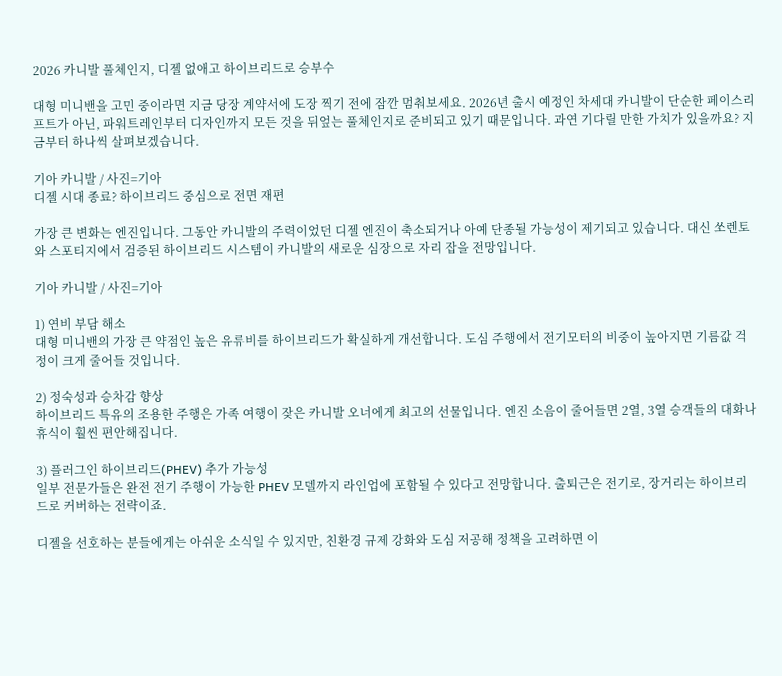2026 카니발 풀체인지, 디젤 없애고 하이브리드로 승부수

대형 미니밴을 고민 중이라면 지금 당장 계약서에 도장 찍기 전에 잠깐 멈춰보세요. 2026년 출시 예정인 차세대 카니발이 단순한 페이스리프트가 아닌, 파워트레인부터 디자인까지 모든 것을 뒤엎는 풀체인지로 준비되고 있기 때문입니다. 과연 기다릴 만한 가치가 있을까요? 지금부터 하나씩 살펴보겠습니다.

기아 카니발 / 사진=기아
디젤 시대 종료? 하이브리드 중심으로 전면 재편

가장 큰 변화는 엔진입니다. 그동안 카니발의 주력이었던 디젤 엔진이 축소되거나 아예 단종될 가능성이 제기되고 있습니다. 대신 쏘렌토와 스포티지에서 검증된 하이브리드 시스템이 카니발의 새로운 심장으로 자리 잡을 전망입니다.

기아 카니발 / 사진=기아

1) 연비 부담 해소
대형 미니밴의 가장 큰 약점인 높은 유류비를 하이브리드가 확실하게 개선합니다. 도심 주행에서 전기모터의 비중이 높아지면 기름값 걱정이 크게 줄어들 것입니다.

2) 정숙성과 승차감 향상
하이브리드 특유의 조용한 주행은 가족 여행이 잦은 카니발 오너에게 최고의 선물입니다. 엔진 소음이 줄어들면 2열, 3열 승객들의 대화나 휴식이 훨씬 편안해집니다.

3) 플러그인 하이브리드(PHEV) 추가 가능성
일부 전문가들은 완전 전기 주행이 가능한 PHEV 모델까지 라인업에 포함될 수 있다고 전망합니다. 출퇴근은 전기로, 장거리는 하이브리드로 커버하는 전략이죠.

디젤을 선호하는 분들에게는 아쉬운 소식일 수 있지만, 친환경 규제 강화와 도심 저공해 정책을 고려하면 이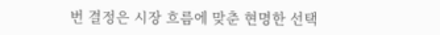번 결정은 시장 흐름에 맞춘 현명한 선택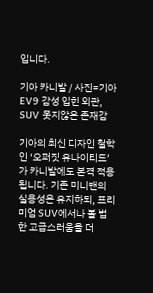입니다.

기아 카니발 / 사진=기아
EV9 감성 입힌 외관, SUV 못지않은 존재감

기아의 최신 디자인 철학인 ‘오퍼짓 유나이티드’가 카니발에도 본격 적용됩니다. 기존 미니밴의 실용성은 유지하되, 프리미엄 SUV에서나 볼 법한 고급스러움을 더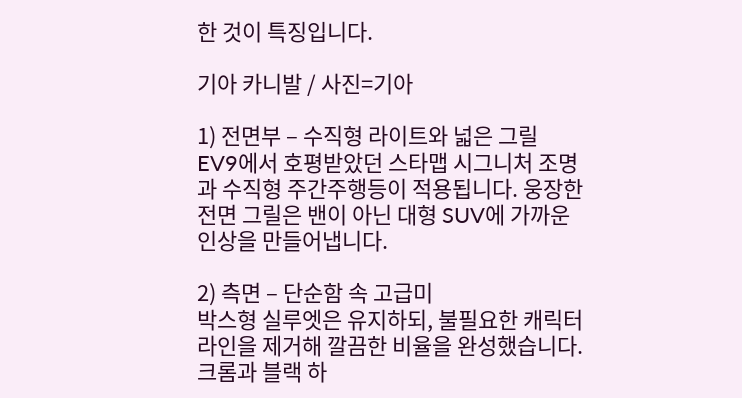한 것이 특징입니다.

기아 카니발 / 사진=기아

1) 전면부 – 수직형 라이트와 넓은 그릴
EV9에서 호평받았던 스타맵 시그니처 조명과 수직형 주간주행등이 적용됩니다. 웅장한 전면 그릴은 밴이 아닌 대형 SUV에 가까운 인상을 만들어냅니다.

2) 측면 – 단순함 속 고급미
박스형 실루엣은 유지하되, 불필요한 캐릭터 라인을 제거해 깔끔한 비율을 완성했습니다. 크롬과 블랙 하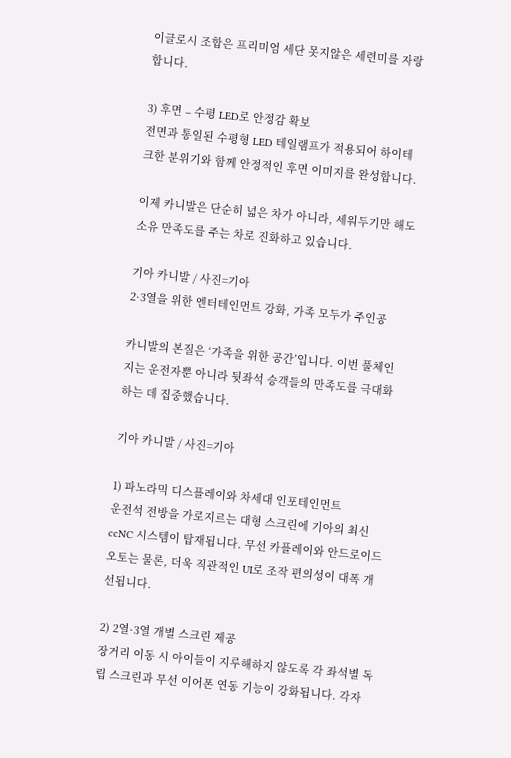이글로시 조합은 프리미엄 세단 못지않은 세련미를 자랑합니다.

3) 후면 – 수평 LED로 안정감 확보
전면과 통일된 수평형 LED 테일램프가 적용되어 하이테크한 분위기와 함께 안정적인 후면 이미지를 완성합니다.

이제 카니발은 단순히 넓은 차가 아니라, 세워두기만 해도 소유 만족도를 주는 차로 진화하고 있습니다.

기아 카니발 / 사진=기아
2·3열을 위한 엔터테인먼트 강화, 가족 모두가 주인공

카니발의 본질은 ‘가족을 위한 공간’입니다. 이번 풀체인지는 운전자뿐 아니라 뒷좌석 승객들의 만족도를 극대화하는 데 집중했습니다.

기아 카니발 / 사진=기아

1) 파노라믹 디스플레이와 차세대 인포테인먼트
운전석 전방을 가로지르는 대형 스크린에 기아의 최신 ccNC 시스템이 탑재됩니다. 무선 카플레이와 안드로이드 오토는 물론, 더욱 직관적인 UI로 조작 편의성이 대폭 개선됩니다.

2) 2열·3열 개별 스크린 제공
장거리 이동 시 아이들이 지루해하지 않도록 각 좌석별 독립 스크린과 무선 이어폰 연동 기능이 강화됩니다. 각자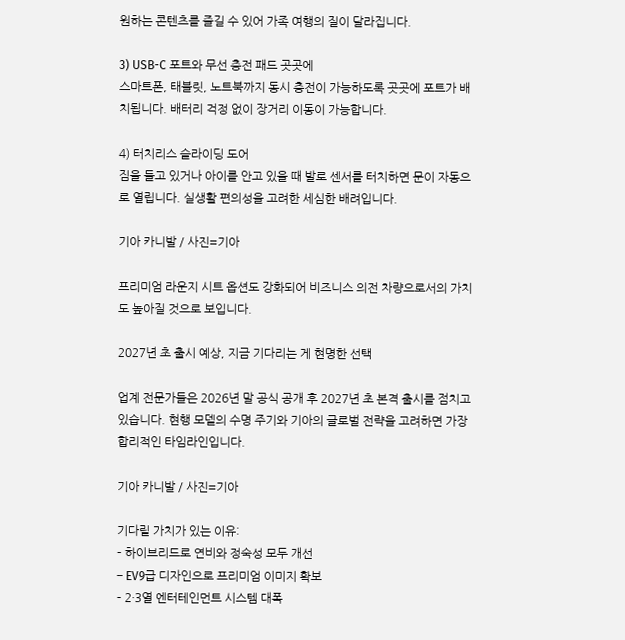원하는 콘텐츠를 즐길 수 있어 가족 여행의 질이 달라집니다.

3) USB-C 포트와 무선 충전 패드 곳곳에
스마트폰, 태블릿, 노트북까지 동시 충전이 가능하도록 곳곳에 포트가 배치됩니다. 배터리 걱정 없이 장거리 이동이 가능합니다.

4) 터치리스 슬라이딩 도어
짐을 들고 있거나 아이를 안고 있을 때 발로 센서를 터치하면 문이 자동으로 열립니다. 실생활 편의성을 고려한 세심한 배려입니다.

기아 카니발 / 사진=기아

프리미엄 라운지 시트 옵션도 강화되어 비즈니스 의전 차량으로서의 가치도 높아질 것으로 보입니다.

2027년 초 출시 예상, 지금 기다리는 게 현명한 선택

업계 전문가들은 2026년 말 공식 공개 후 2027년 초 본격 출시를 점치고 있습니다. 현행 모델의 수명 주기와 기아의 글로벌 전략을 고려하면 가장 합리적인 타임라인입니다.

기아 카니발 / 사진=기아

기다릴 가치가 있는 이유:
– 하이브리드로 연비와 정숙성 모두 개선
– EV9급 디자인으로 프리미엄 이미지 확보
– 2·3열 엔터테인먼트 시스템 대폭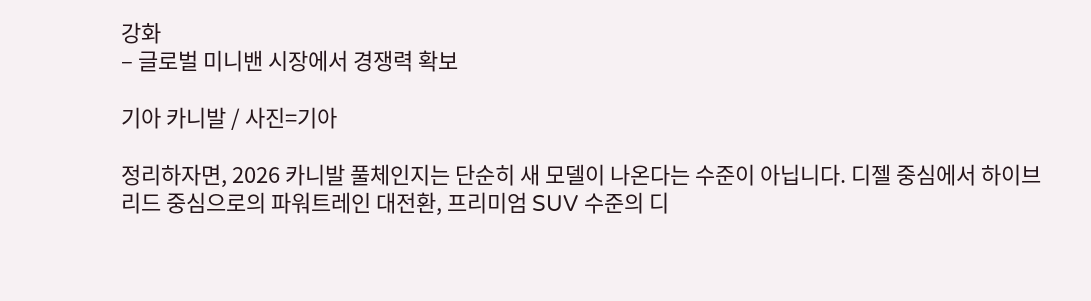강화
– 글로벌 미니밴 시장에서 경쟁력 확보

기아 카니발 / 사진=기아

정리하자면, 2026 카니발 풀체인지는 단순히 새 모델이 나온다는 수준이 아닙니다. 디젤 중심에서 하이브리드 중심으로의 파워트레인 대전환, 프리미엄 SUV 수준의 디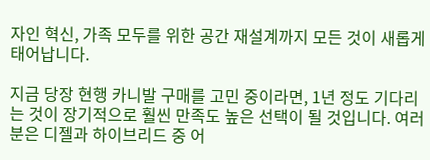자인 혁신, 가족 모두를 위한 공간 재설계까지 모든 것이 새롭게 태어납니다.

지금 당장 현행 카니발 구매를 고민 중이라면, 1년 정도 기다리는 것이 장기적으로 훨씬 만족도 높은 선택이 될 것입니다. 여러분은 디젤과 하이브리드 중 어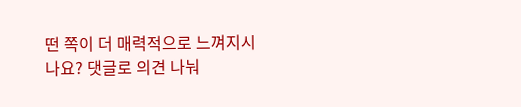떤 쪽이 더 매력적으로 느껴지시나요? 댓글로 의견 나눠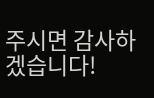주시면 감사하겠습니다!